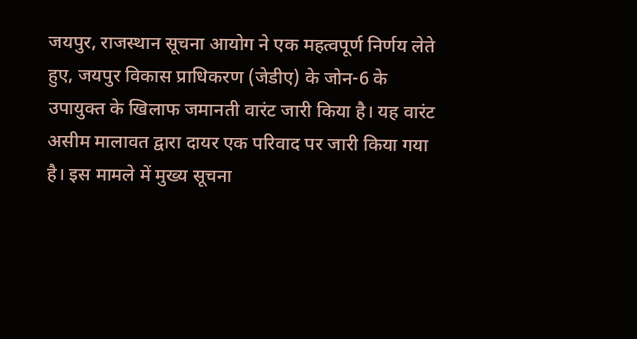जयपुर, राजस्थान सूचना आयोग ने एक महत्वपूर्ण निर्णय लेते हुए, जयपुर विकास प्राधिकरण (जेडीए) के जोन-6 के उपायुक्त के खिलाफ जमानती वारंट जारी किया है। यह वारंट असीम मालावत द्वारा दायर एक परिवाद पर जारी किया गया है। इस मामले में मुख्य सूचना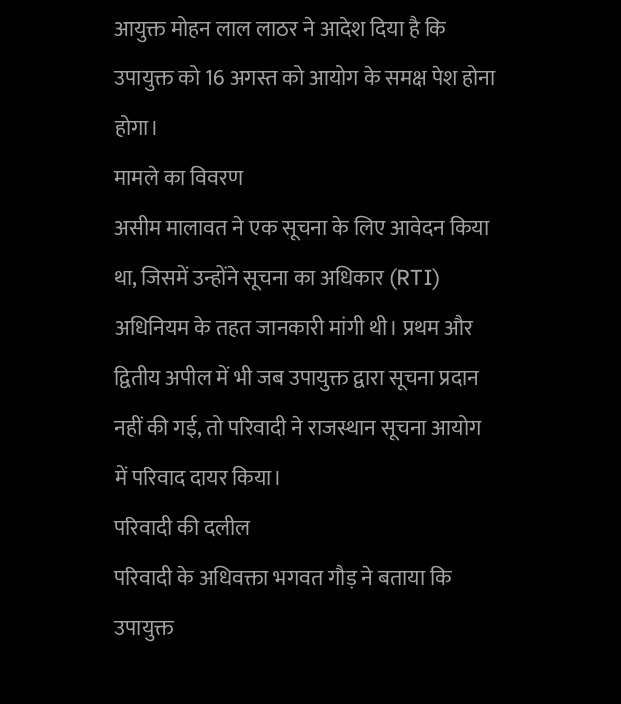आयुक्त मोहन लाल लाठर ने आदेश दिया है कि उपायुक्त को 16 अगस्त को आयोग के समक्ष पेश होना होगा।
मामले का विवरण
असीम मालावत ने एक सूचना के लिए आवेदन किया था, जिसमें उन्होंने सूचना का अधिकार (RTI) अधिनियम के तहत जानकारी मांगी थी। प्रथम और द्वितीय अपील में भी जब उपायुक्त द्वारा सूचना प्रदान नहीं की गई, तो परिवादी ने राजस्थान सूचना आयोग में परिवाद दायर किया।
परिवादी की दलील
परिवादी के अधिवक्ता भगवत गौड़ ने बताया कि उपायुक्त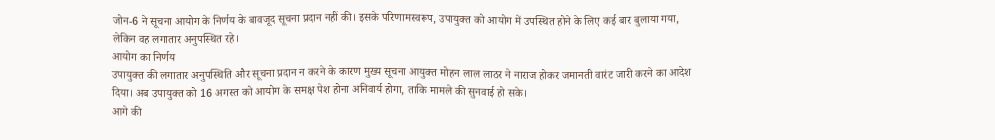जोन-6 ने सूचना आयोग के निर्णय के बावजूद सूचना प्रदान नहीं की। इसके परिणामस्वरूप, उपायुक्त को आयोग में उपस्थित होने के लिए कई बार बुलाया गया, लेकिन वह लगातार अनुपस्थित रहे।
आयोग का निर्णय
उपायुक्त की लगातार अनुपस्थिति और सूचना प्रदान न करने के कारण मुख्य सूचना आयुक्त मोहन लाल लाठर ने नाराज होकर जमानती वारंट जारी करने का आदेश दिया। अब उपायुक्त को 16 अगस्त को आयोग के समक्ष पेश होना अनिवार्य होगा, ताकि मामले की सुनवाई हो सके।
आगे की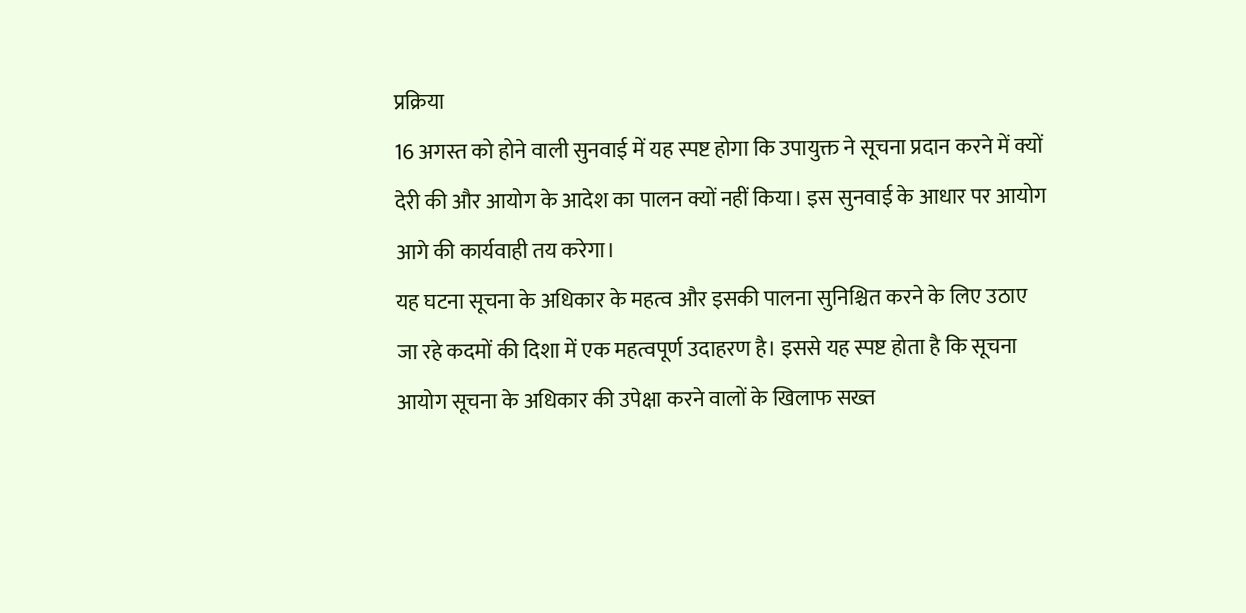प्रक्रिया
16 अगस्त को होने वाली सुनवाई में यह स्पष्ट होगा कि उपायुक्त ने सूचना प्रदान करने में क्यों देरी की और आयोग के आदेश का पालन क्यों नहीं किया। इस सुनवाई के आधार पर आयोग आगे की कार्यवाही तय करेगा।
यह घटना सूचना के अधिकार के महत्व और इसकी पालना सुनिश्चित करने के लिए उठाए जा रहे कदमों की दिशा में एक महत्वपूर्ण उदाहरण है। इससे यह स्पष्ट होता है कि सूचना आयोग सूचना के अधिकार की उपेक्षा करने वालों के खिलाफ सख्त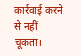कार्रवाई करने से नहीं चूकता।